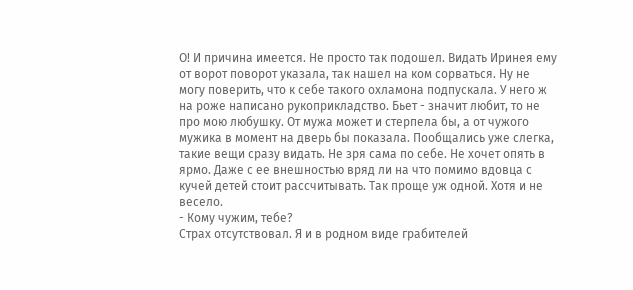О! И причина имеется. Не просто так подошел. Видать Иринея ему от ворот поворот указала, так нашел на ком сорваться. Ну не могу поверить, что к себе такого охламона подпускала. У него ж на роже написано рукоприкладство. Бьет - значит любит, то не про мою любушку. От мужа может и стерпела бы, а от чужого мужика в момент на дверь бы показала. Пообщались уже слегка, такие вещи сразу видать. Не зря сама по себе. Не хочет опять в ярмо. Даже с ее внешностью вряд ли на что помимо вдовца с кучей детей стоит рассчитывать. Так проще уж одной. Хотя и не весело.
- Кому чужим, тебе?
Страх отсутствовал. Я и в родном виде грабителей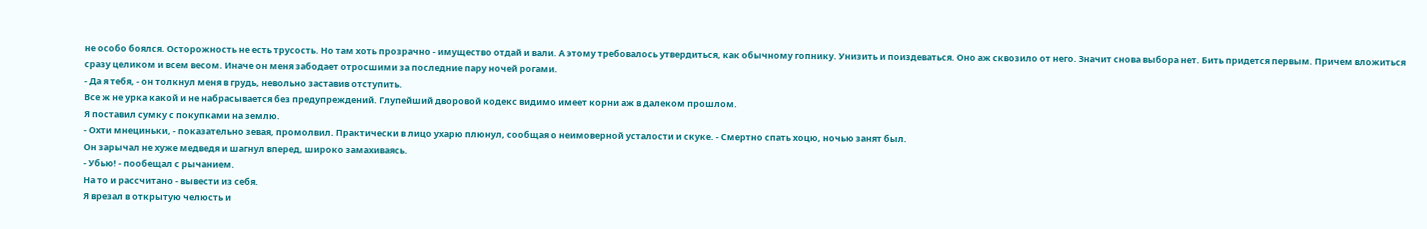не особо боялся. Осторожность не есть трусость. Но там хоть прозрачно - имущество отдай и вали. А этому требовалось утвердиться, как обычному гопнику. Унизить и поиздеваться. Оно аж сквозило от него. Значит снова выбора нет. Бить придется первым. Причем вложиться сразу целиком и всем весом. Иначе он меня забодает отросшими за последние пару ночей рогами.
- Да я тебя, - он толкнул меня в грудь, невольно заставив отступить.
Все ж не урка какой и не набрасывается без предупреждений. Глупейший дворовой кодекс видимо имеет корни аж в далеком прошлом.
Я поставил сумку с покупками на землю.
- Охти мнециньки, - показательно зевая, промолвил. Практически в лицо ухарю плюнул, сообщая о неимоверной усталости и скуке. - Смертно спать хоцю, ночью занят был.
Он зарычал не хуже медведя и шагнул вперед, широко замахиваясь.
- Убью! - пообещал с рычанием.
На то и рассчитано - вывести из себя.
Я врезал в открытую челюсть и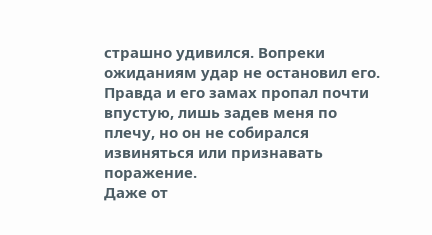страшно удивился. Вопреки ожиданиям удар не остановил его. Правда и его замах пропал почти впустую, лишь задев меня по плечу, но он не собирался извиняться или признавать поражение.
Даже от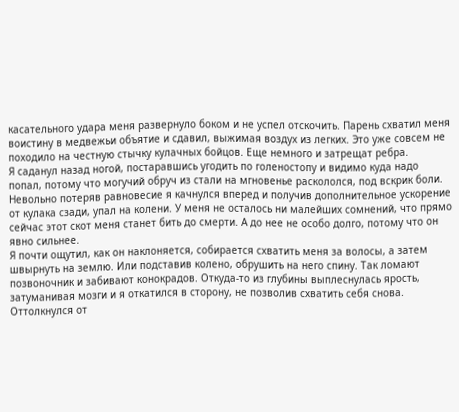касательного удара меня развернуло боком и не успел отскочить. Парень схватил меня воистину в медвежьи объятие и сдавил, выжимая воздух из легких. Это уже совсем не походило на честную стычку кулачных бойцов. Еще немного и затрещат ребра.
Я саданул назад ногой, постаравшись угодить по голеностопу и видимо куда надо попал, потому что могучий обруч из стали на мгновенье раскололся, под вскрик боли. Невольно потеряв равновесие я качнулся вперед и получив дополнительное ускорение от кулака сзади, упал на колени. У меня не осталось ни малейших сомнений, что прямо сейчас этот скот меня станет бить до смерти. А до нее не особо долго, потому что он явно сильнее.
Я почти ощутил, как он наклоняется, собирается схватить меня за волосы, а затем швырнуть на землю. Или подставив колено, обрушить на него спину. Так ломают позвоночник и забивают конокрадов. Откуда-то из глубины выплеснулась ярость, затуманивая мозги и я откатился в сторону, не позволив схватить себя снова. Оттолкнулся от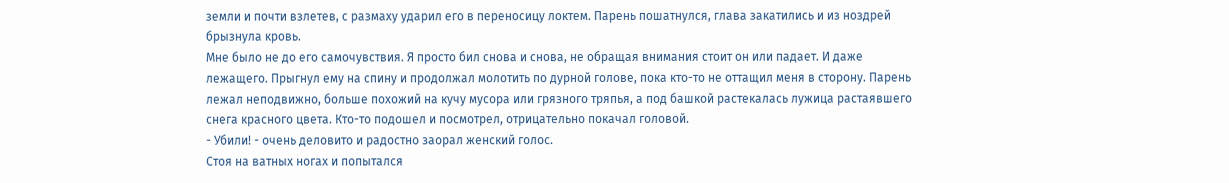земли и почти взлетев, с размаху ударил его в переносицу локтем. Парень пошатнулся, глава закатились и из ноздрей брызнула кровь.
Мне было не до его самочувствия. Я просто бил снова и снова, не обращая внимания стоит он или падает. И даже лежащего. Прыгнул ему на спину и продолжал молотить по дурной голове, пока кто-то не оттащил меня в сторону. Парень лежал неподвижно, больше похожий на кучу мусора или грязного тряпья, а под башкой растекалась лужица растаявшего снега красного цвета. Кто-то подошел и посмотрел, отрицательно покачал головой.
- Убили! - очень деловито и радостно заорал женский голос.
Стоя на ватных ногах и попытался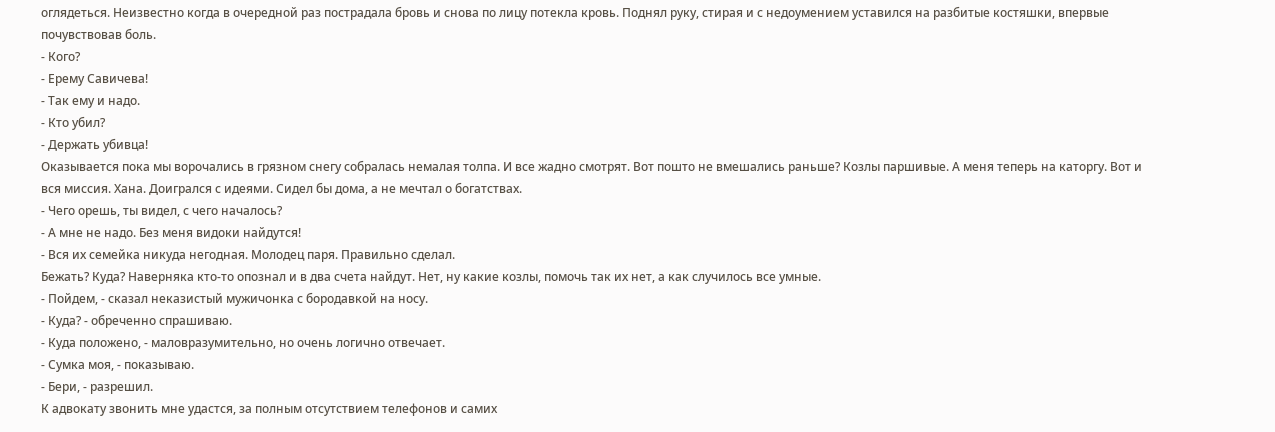оглядеться. Неизвестно когда в очередной раз пострадала бровь и снова по лицу потекла кровь. Поднял руку, стирая и с недоумением уставился на разбитые костяшки, впервые почувствовав боль.
- Кого?
- Ерему Савичева!
- Так ему и надо.
- Кто убил?
- Держать убивца!
Оказывается пока мы ворочались в грязном снегу собралась немалая толпа. И все жадно смотрят. Вот пошто не вмешались раньше? Козлы паршивые. А меня теперь на каторгу. Вот и вся миссия. Хана. Доигрался с идеями. Сидел бы дома, а не мечтал о богатствах.
- Чего орешь, ты видел, с чего началось?
- А мне не надо. Без меня видоки найдутся!
- Вся их семейка никуда негодная. Молодец паря. Правильно сделал.
Бежать? Куда? Наверняка кто-то опознал и в два счета найдут. Нет, ну какие козлы, помочь так их нет, а как случилось все умные.
- Пойдем, - сказал неказистый мужичонка с бородавкой на носу.
- Куда? - обреченно спрашиваю.
- Куда положено, - маловразумительно, но очень логично отвечает.
- Сумка моя, - показываю.
- Бери, - разрешил.
К адвокату звонить мне удастся, за полным отсутствием телефонов и самих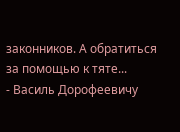законников. А обратиться за помощью к тяте...
- Василь Дорофеевичу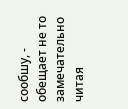сообшу, - обещает не то замечательно читая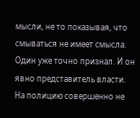мысли, не то показывая, что смываться не имеет смысла.
Один уже точно признал. И он явно представитель власти. На полицию совершенно не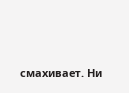смахивает. Ни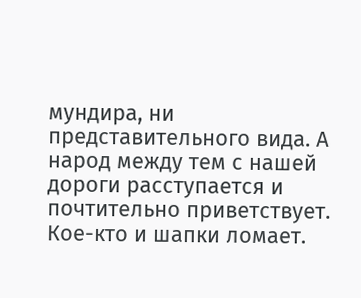мундира, ни представительного вида. А народ между тем с нашей дороги расступается и почтительно приветствует. Кое-кто и шапки ломает.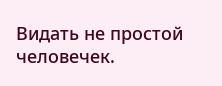Видать не простой человечек.